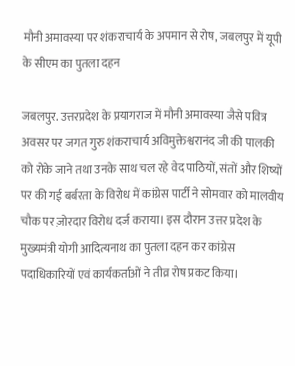मौनी अमावस्या पर शंकराचार्य के अपमान से रोष, जबलपुर में यूपी के सीएम का पुतला दहन

जबलपुर. उत्तरप्रदेश के प्रयागराज में मौनी अमावस्या जैसे पवित्र अवसर पर जगत गुरु शंकराचार्य अविमुक्तेश्वरानंद जी की पालकी को रोके जाने तथा उनके साथ चल रहे वेद पाठियों, संतों और शिष्यों पर की गई बर्बरता के विरोध में कांग्रेस पार्टी ने सोमवार को मालवीय चौक पर ज़ोरदार विरोध दर्ज कराया। इस दौरान उत्तर प्रदेश के मुख्यमंत्री योगी आदित्यनाथ का पुतला दहन कर कांग्रेस पदाधिकारियों एवं कार्यकर्ताओं ने तीव्र रोष प्रकट किया।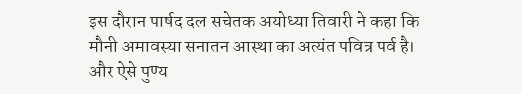इस दौरान पार्षद दल सचेतक अयोध्या तिवारी ने कहा कि मौनी अमावस्या सनातन आस्था का अत्यंत पवित्र पर्व है। और ऐसे पुण्य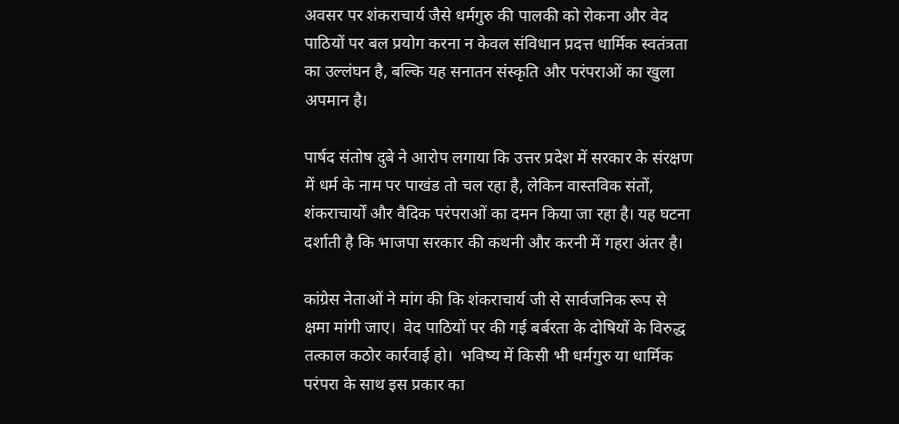अवसर पर शंकराचार्य जैसे धर्मगुरु की पालकी को रोकना और वेद पाठियों पर बल प्रयोग करना न केवल संविधान प्रदत्त धार्मिक स्वतंत्रता का उल्लंघन है, बल्कि यह सनातन संस्कृति और परंपराओं का खुला अपमान है।

पार्षद संतोष दुबे ने आरोप लगाया कि उत्तर प्रदेश में सरकार के संरक्षण में धर्म के नाम पर पाखंड तो चल रहा है, लेकिन वास्तविक संतों, शंकराचार्यों और वैदिक परंपराओं का दमन किया जा रहा है। यह घटना दर्शाती है कि भाजपा सरकार की कथनी और करनी में गहरा अंतर है।

कांग्रेस नेताओं ने मांग की कि शंकराचार्य जी से सार्वजनिक रूप से क्षमा मांगी जाए।  वेद पाठियों पर की गई बर्बरता के दोषियों के विरुद्ध तत्काल कठोर कार्रवाई हो।  भविष्य में किसी भी धर्मगुरु या धार्मिक परंपरा के साथ इस प्रकार का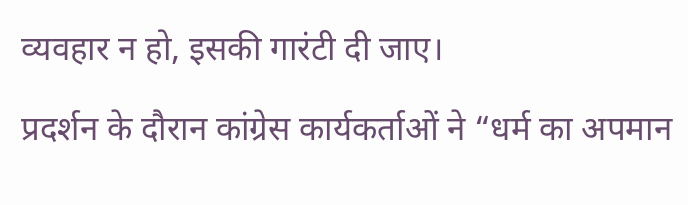व्यवहार न हो, इसकी गारंटी दी जाए।

प्रदर्शन के दौरान कांग्रेस कार्यकर्ताओं ने “धर्म का अपमान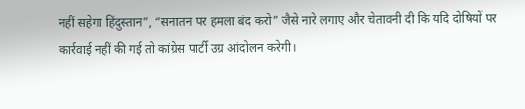नहीं सहेगा हिंदुस्तान”, “सनातन पर हमला बंद करो” जैसे नारे लगाए और चेतावनी दी कि यदि दोषियों पर कार्रवाई नहीं की गई तो कांग्रेस पार्टी उग्र आंदोलन करेगी।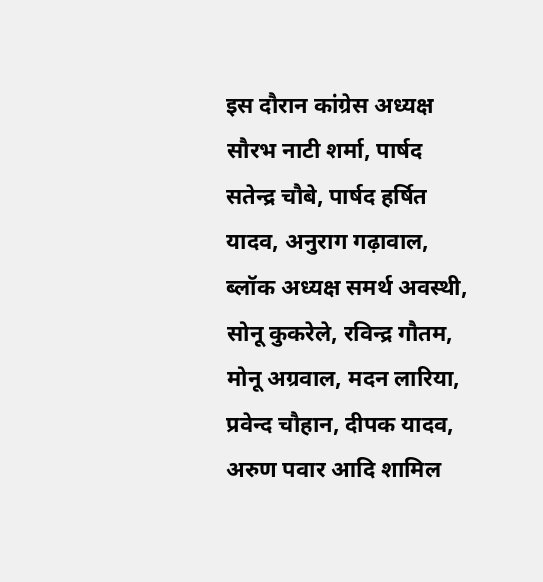इस दौरान कांग्रेस अध्यक्ष सौरभ नाटी शर्मा, पार्षद सतेन्द्र चौबे, पार्षद हर्षित यादव, अनुराग गढ़ावाल, ब्लॉक अध्यक्ष समर्थ अवस्थी, सोनू कुकरेले, रविन्द्र गौतम, मोनू अग्रवाल, मदन लारिया, प्रवेन्द चौहान, दीपक यादव, अरुण पवार आदि शामिल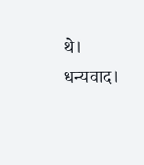थे। धन्यवाद।